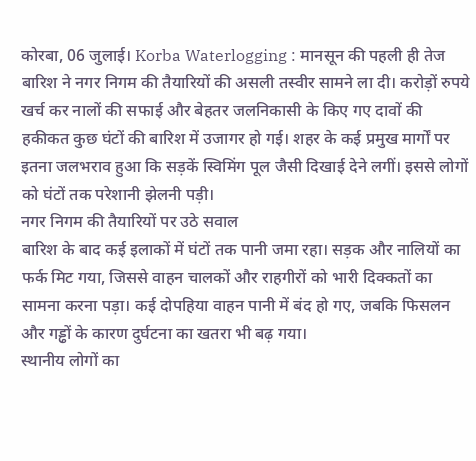कोरबा, 06 जुलाई। Korba Waterlogging : मानसून की पहली ही तेज बारिश ने नगर निगम की तैयारियों की असली तस्वीर सामने ला दी। करोड़ों रुपये खर्च कर नालों की सफाई और बेहतर जलनिकासी के किए गए दावों की हकीकत कुछ घंटों की बारिश में उजागर हो गई। शहर के कई प्रमुख मार्गों पर इतना जलभराव हुआ कि सड़कें स्विमिंग पूल जैसी दिखाई देने लगीं। इससे लोगों को घंटों तक परेशानी झेलनी पड़ी।
नगर निगम की तैयारियों पर उठे सवाल
बारिश के बाद कई इलाकों में घंटों तक पानी जमा रहा। सड़क और नालियों का फर्क मिट गया, जिससे वाहन चालकों और राहगीरों को भारी दिक्कतों का सामना करना पड़ा। कई दोपहिया वाहन पानी में बंद हो गए, जबकि फिसलन और गड्ढों के कारण दुर्घटना का खतरा भी बढ़ गया।
स्थानीय लोगों का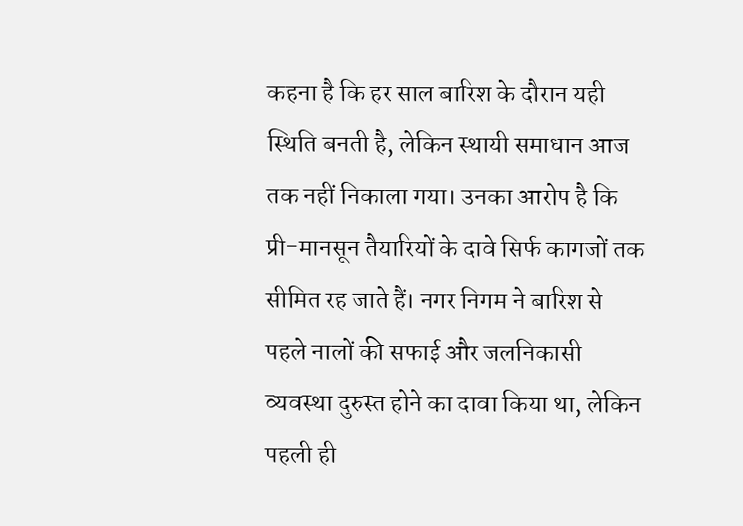कहना है कि हर साल बारिश के दौरान यही स्थिति बनती है, लेकिन स्थायी समाधान आज तक नहीं निकाला गया। उनका आरोप है कि प्री-मानसून तैयारियों के दावे सिर्फ कागजों तक सीमित रह जाते हैं। नगर निगम ने बारिश से पहले नालों की सफाई और जलनिकासी व्यवस्था दुरुस्त होने का दावा किया था, लेकिन पहली ही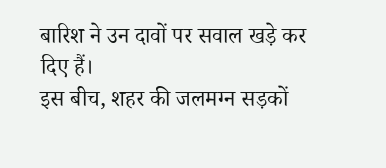बारिश ने उन दावों पर सवाल खड़े कर दिए हैं।
इस बीच, शहर की जलमग्न सड़कों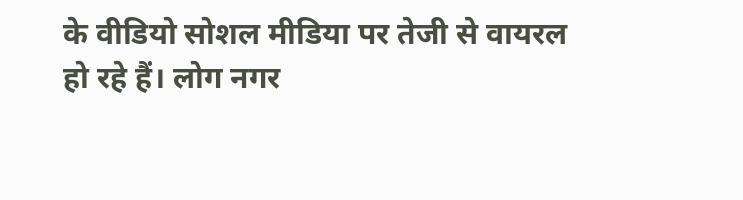के वीडियो सोशल मीडिया पर तेजी से वायरल हो रहे हैं। लोग नगर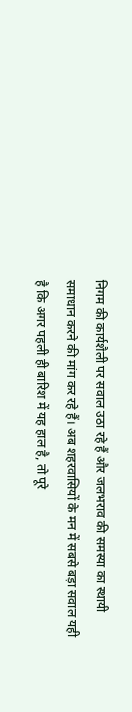निगम की कार्यशैली पर सवाल उठा रहे हैं और जलभराव की समस्या का स्थायी समाधान करने की मांग कर रहे हैं। अब शहरवासियों के मन में सबसे बड़ा सवाल यही है कि अगर पहली ही बारिश में यह हाल है, तो पूरे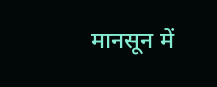मानसून में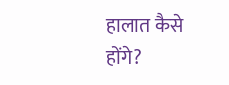हालात कैसे होंगे?